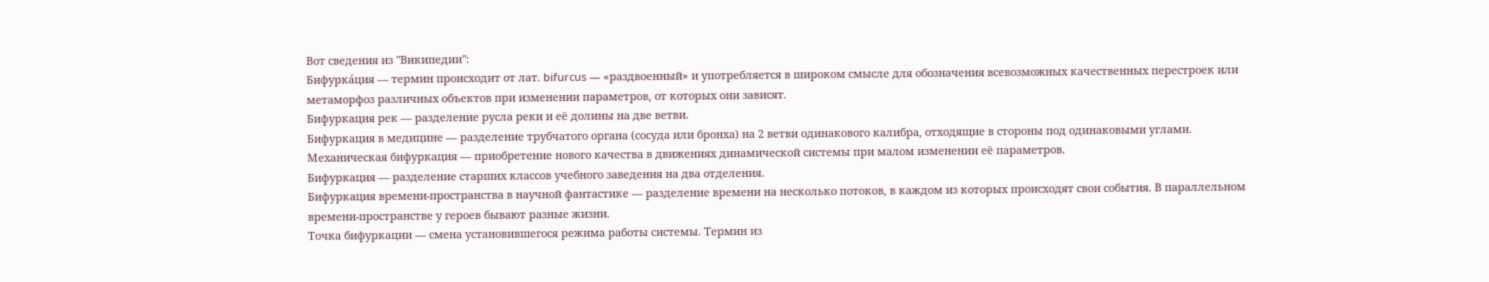Вот сведения из "Википедии":
Бифурка́ция — термин происходит от лат. bifurcus — «раздвоенный» и употребляется в широком смысле для обозначения всевозможных качественных перестроек или метаморфоз различных объектов при изменении параметров, от которых они зависят.
Бифуркация рек — разделение русла реки и её долины на две ветви.
Бифуркация в медицине — разделение трубчатого органа (сосуда или бронха) на 2 ветви одинакового калибра, отходящие в стороны под одинаковыми углами.
Механическая бифуркация — приобретение нового качества в движениях динамической системы при малом изменении её параметров.
Бифуркация — разделение старших классов учебного заведения на два отделения.
Бифуркация времени-пространства в научной фантастике — разделение времени на несколько потоков, в каждом из которых происходят свои события. В параллельном времени-пространстве у героев бывают разные жизни.
Точка бифуркации — смена установившегося режима работы системы. Термин из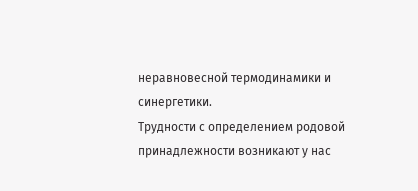неравновесной термодинамики и синергетики.
Трудности с определением родовой принадлежности возникают у нас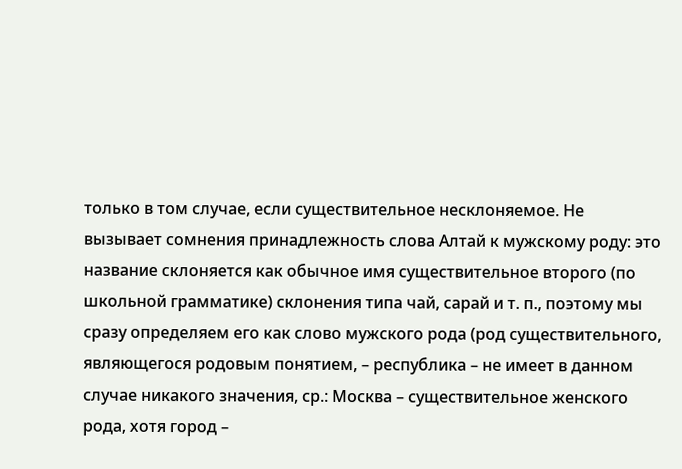только в том случае, если существительное несклоняемое. Не вызывает сомнения принадлежность слова Алтай к мужскому роду: это название склоняется как обычное имя существительное второго (по школьной грамматике) склонения типа чай, сарай и т. п., поэтому мы сразу определяем его как слово мужского рода (род существительного, являющегося родовым понятием, – республика – не имеет в данном случае никакого значения, ср.: Москва – существительное женского рода, хотя город –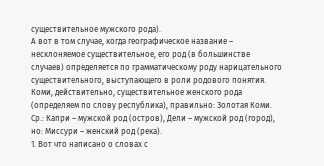существительное мужского рода).
А вот в том случае, когда географическое название – несклоняемое существительное, его род (в большинстве случаев) определяется по грамматическому роду нарицательного существительного, выступающего в роли родового понятия. Коми, действительно, существительное женского рода (определяем по слову республика), правильно: Золотая Коми. Ср.: Капри – мужской род (остров), Дели – мужской род (город), но: Миссури – женский род (река).
1. Вот что написано о словах с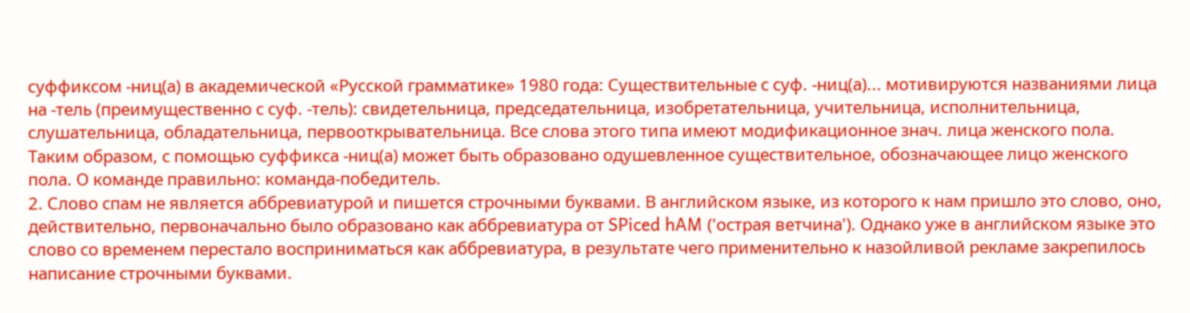суффиксом -ниц(а) в академической «Русской грамматике» 1980 года: Существительные с суф. -ниц(а)... мотивируются названиями лица на -тель (преимущественно с суф. -тель): свидетельница, председательница, изобретательница, учительница, исполнительница, слушательница, обладательница, первооткрывательница. Все слова этого типа имеют модификационное знач. лица женского пола.
Таким образом, с помощью суффикса -ниц(а) может быть образовано одушевленное существительное, обозначающее лицо женского пола. О команде правильно: команда-победитель.
2. Слово спам не является аббревиатурой и пишется строчными буквами. В английском языке, из которого к нам пришло это слово, оно, действительно, первоначально было образовано как аббревиатура от SPiced hAM ('острая ветчина'). Однако уже в английском языке это слово со временем перестало восприниматься как аббревиатура, в результате чего применительно к назойливой рекламе закрепилось написание строчными буквами.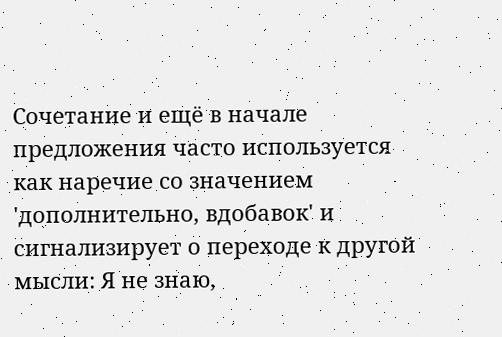Сочетание и ещё в начале предложения часто используется как наречие со значением 'дополнительно, вдобавок' и сигнализирует о переходе к другой мысли: Я не знаю,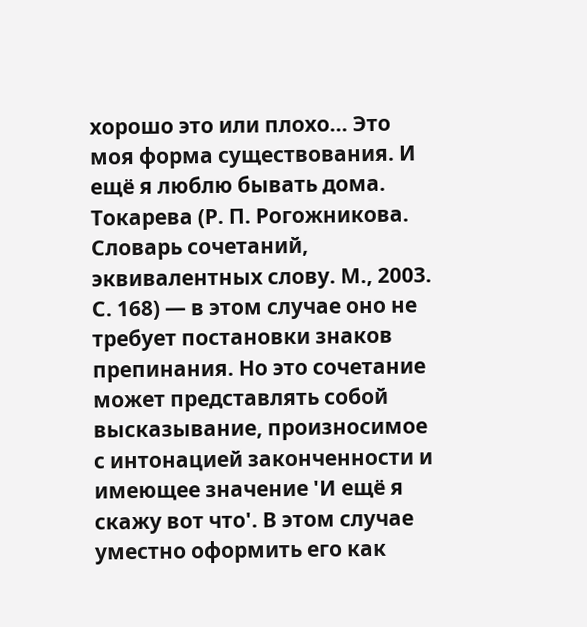хорошо это или плохо... Это моя форма существования. И ещё я люблю бывать дома. Токарева (Р. П. Рогожникова. Словарь сочетаний, эквивалентных слову. М., 2003. С. 168) — в этом случае оно не требует постановки знаков препинания. Но это сочетание может представлять собой высказывание, произносимое с интонацией законченности и имеющее значение 'И ещё я скажу вот что'. В этом случае уместно оформить его как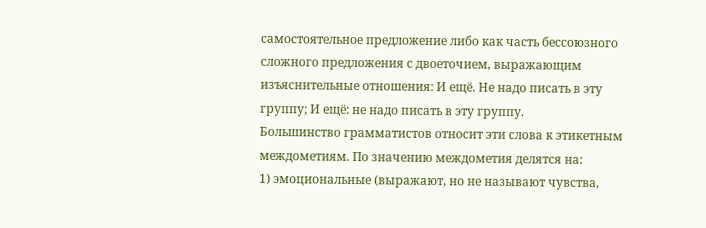самостоятельное предложение либо как часть бессоюзного сложного предложения с двоеточием, выражающим изъяснительные отношения: И ещё. Не надо писать в эту группу; И ещё: не надо писать в эту группу.
Большинство грамматистов относит эти слова к этикетным междометиям. По значению междометия делятся на:
1) эмоциональные (выражают, но не называют чувства,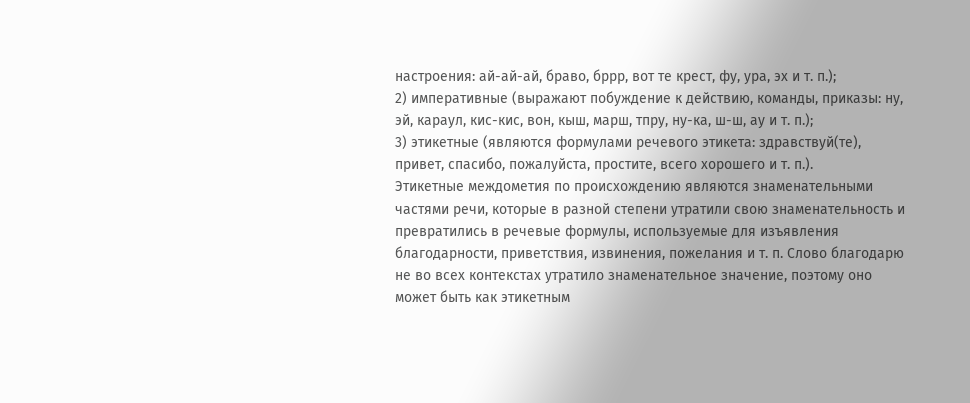настроения: ай-ай-ай, браво, бррр, вот те крест, фу, ура, эх и т. п.);
2) императивные (выражают побуждение к действию, команды, приказы: ну, эй, караул, кис-кис, вон, кыш, марш, тпру, ну-ка, ш-ш, ау и т. п.);
3) этикетные (являются формулами речевого этикета: здравствуй(те), привет, спасибо, пожалуйста, простите, всего хорошего и т. п.).
Этикетные междометия по происхождению являются знаменательными частями речи, которые в разной степени утратили свою знаменательность и превратились в речевые формулы, используемые для изъявления благодарности, приветствия, извинения, пожелания и т. п. Слово благодарю не во всех контекстах утратило знаменательное значение, поэтому оно может быть как этикетным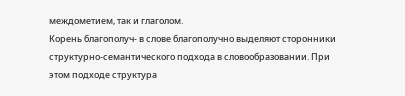междометием, так и глаголом.
Корень благополуч- в слове благополучно выделяют сторонники структурно-семантического подхода в словообразовании. При этом подходе структура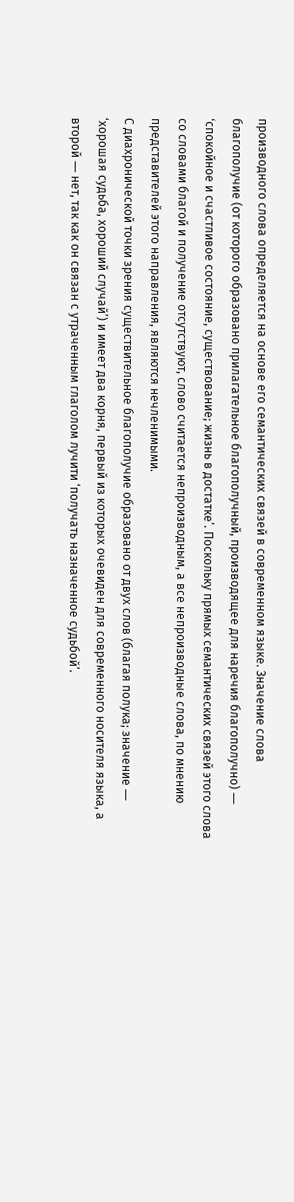производного слова определяется на основе его семантических связей в современном языке. Значение слова благополучие (от которого образовано прилагательное благополучный, производящее для наречия благополучно) ― ‘cпокойное и счастливое состояние, существование; жизнь в достатке’. Поскольку прямых семантических связей этого слова со словами благой и получение отсутствуют, слово считается непроизводным, а все непроизводные слова, по мнению представителей этого направления, являются нечленимыми.
С диахронической точки зрения существительное благополучие образовано от двух слов (благая полука; значение ― ‘хорошая судьба, хороший случай’) и имеет два корня, первый из которых очевиден для современного носителя языка, а второй ― нет, так как он связан с утраченным глаголом лучити ‘получать назначенное судьбой’.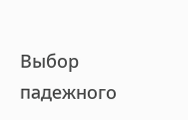Выбор падежного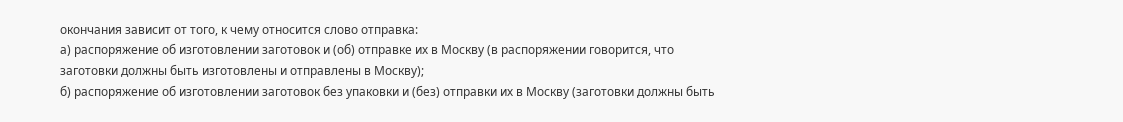окончания зависит от того, к чему относится слово отправка:
а) распоряжение об изготовлении заготовок и (об) отправке их в Москву (в распоряжении говорится, что заготовки должны быть изготовлены и отправлены в Москву);
б) распоряжение об изготовлении заготовок без упаковки и (без) отправки их в Москву (заготовки должны быть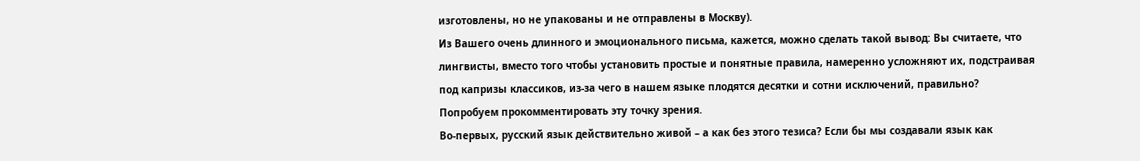изготовлены, но не упакованы и не отправлены в Москву).
Из Вашего очень длинного и эмоционального письма, кажется, можно сделать такой вывод: Вы считаете, что лингвисты, вместо того чтобы установить простые и понятные правила, намеренно усложняют их, подстраивая под капризы классиков, из-за чего в нашем языке плодятся десятки и сотни исключений, правильно? Попробуем прокомментировать эту точку зрения.
Во-первых, русский язык действительно живой – а как без этого тезиса? Если бы мы создавали язык как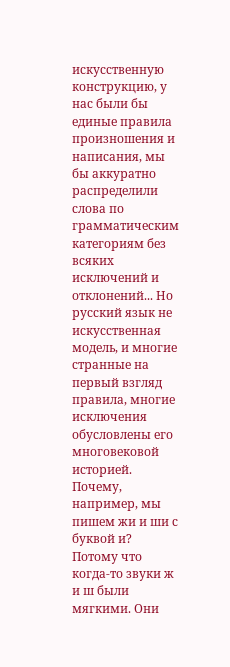искусственную конструкцию, у нас были бы единые правила произношения и написания, мы бы аккуратно распределили слова по грамматическим категориям без всяких исключений и отклонений... Но русский язык не искусственная модель, и многие странные на первый взгляд правила, многие исключения обусловлены его многовековой историей. Почему, например, мы пишем жи и ши с буквой и? Потому что когда-то звуки ж и ш были мягкими. Они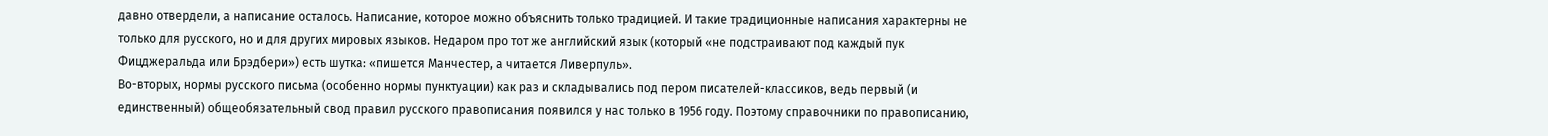давно отвердели, а написание осталось. Написание, которое можно объяснить только традицией. И такие традиционные написания характерны не только для русского, но и для других мировых языков. Недаром про тот же английский язык (который «не подстраивают под каждый пук Фицджеральда или Брэдбери») есть шутка: «пишется Манчестер, а читается Ливерпуль».
Во-вторых, нормы русского письма (особенно нормы пунктуации) как раз и складывались под пером писателей-классиков, ведь первый (и единственный) общеобязательный свод правил русского правописания появился у нас только в 1956 году. Поэтому справочники по правописанию,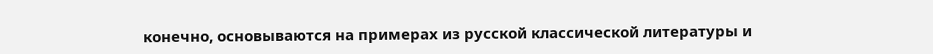конечно, основываются на примерах из русской классической литературы и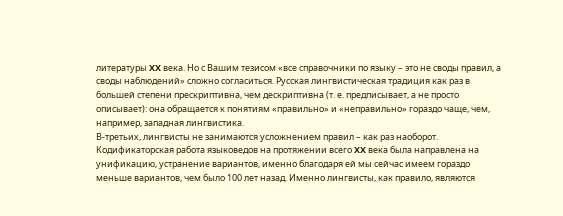литературы XX века. Но с Вашим тезисом «все справочники по языку – это не своды правил, а своды наблюдений» сложно согласиться. Русская лингвистическая традиция как раз в большей степени прескриптивна, чем дескриптивна (т. е. предписывает, а не просто описывает): она обращается к понятиям «правильно» и «неправильно» гораздо чаще, чем, например, западная лингвистика.
В-третьих, лингвисты не занимаются усложнением правил – как раз наоборот. Кодификаторская работа языковедов на протяжении всего XX века была направлена на унификацию, устранение вариантов, именно благодаря ей мы сейчас имеем гораздо меньше вариантов, чем было 100 лет назад. Именно лингвисты, как правило, являются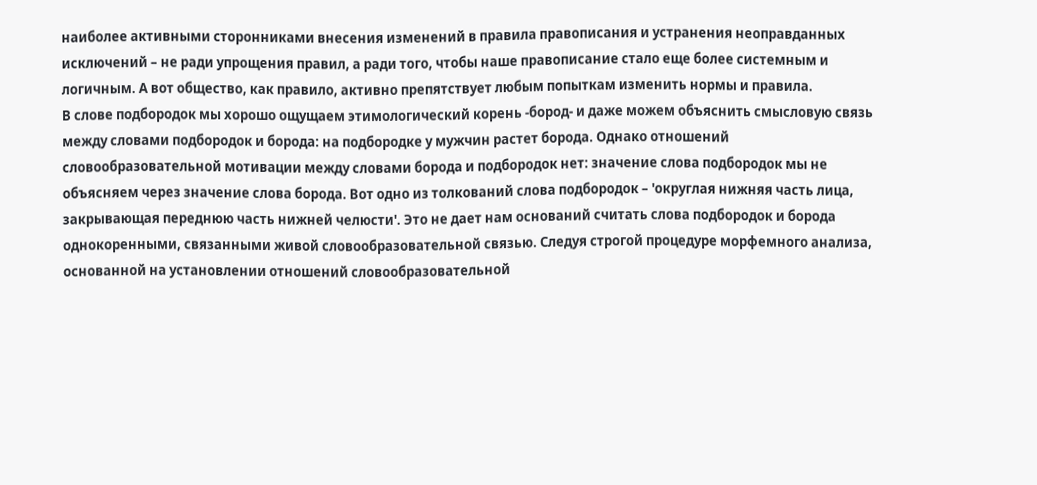наиболее активными сторонниками внесения изменений в правила правописания и устранения неоправданных исключений – не ради упрощения правил, а ради того, чтобы наше правописание стало еще более системным и логичным. А вот общество, как правило, активно препятствует любым попыткам изменить нормы и правила.
В слове подбородок мы хорошо ощущаем этимологический корень -бород- и даже можем объяснить смысловую связь между словами подбородок и борода: на подбородке у мужчин растет борода. Однако отношений словообразовательной мотивации между словами борода и подбородок нет: значение слова подбородок мы не объясняем через значение слова борода. Вот одно из толкований слова подбородок – 'округлая нижняя часть лица, закрывающая переднюю часть нижней челюсти'. Это не дает нам оснований считать слова подбородок и борода однокоренными, связанными живой словообразовательной связью. Следуя строгой процедуре морфемного анализа, основанной на установлении отношений словообразовательной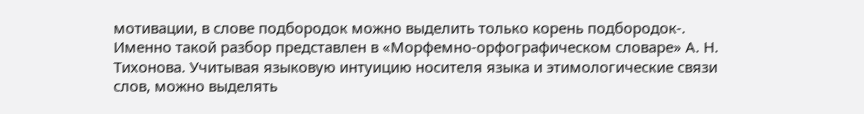мотивации, в слове подбородок можно выделить только корень подбородок-. Именно такой разбор представлен в «Морфемно-орфографическом словаре» А. Н. Тихонова. Учитывая языковую интуицию носителя языка и этимологические связи слов, можно выделять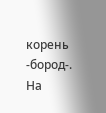корень -бород-. На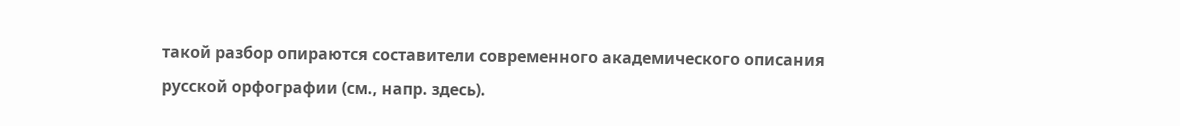такой разбор опираются составители современного академического описания русской орфографии (см., напр. здесь).